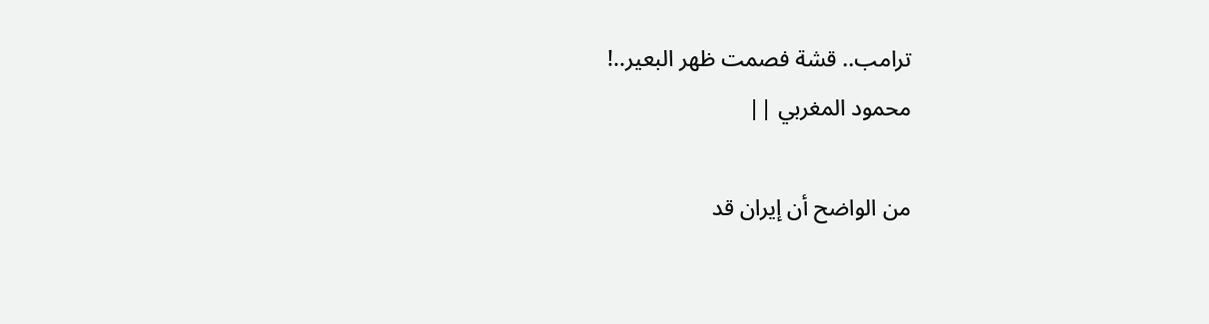ترامب.. قشة فصمت ظهر البعير..!
محمود المغربي ||

من الواضح أن إيران قد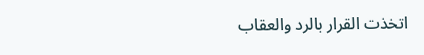اتخذت القرار بالرد والعقاب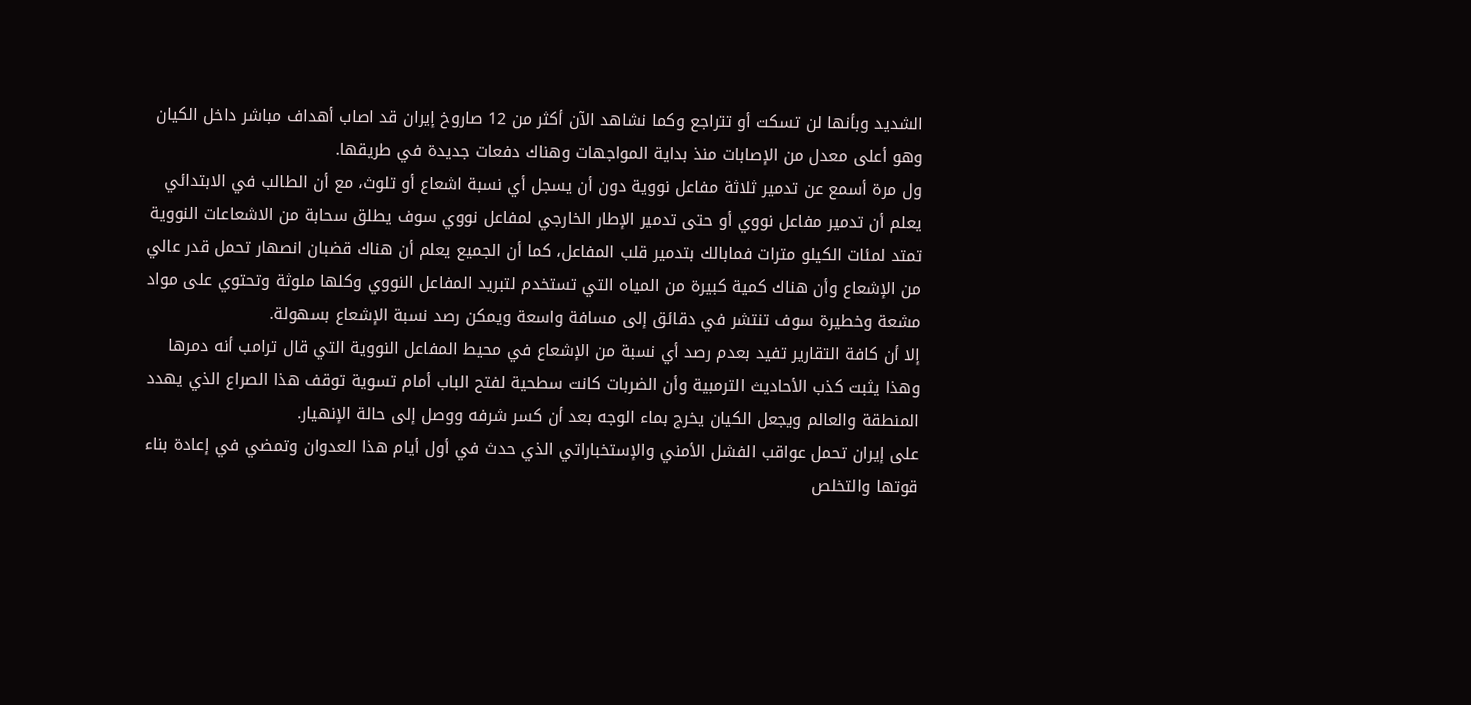الشديد وبأنها لن تسكت أو تتراجع وكما نشاهد الآن أكثر من 12 صاروخ إيران قد اصاب أهداف مباشر داخل الكيان وهو أعلى معدل من الإصابات منذ بداية المواجهات وهناك دفعات جديدة في طريقها.
ول مرة أسمع عن تدمير ثلاثة مفاعل نووية دون أن يسجل أي نسبة اشعاع أو تلوث، مع أن الطالب في الابتدائي يعلم أن تدمير مفاعل نووي أو حتى تدمير الإطار الخارجي لمفاعل نووي سوف يطلق سحابة من الاشعاعات النووية تمتد لمئات الكيلو مترات فمابالك بتدمير قلب المفاعل، كما أن الجميع يعلم أن هناك قضبان انصهار تحمل قدر عالي من الإشعاع وأن هناك كمية كبيرة من المياه التي تستخدم لتبريد المفاعل النووي وكلها ملوثة وتحتوي على مواد مشعة وخطيرة سوف تنتشر في دقائق إلى مسافة واسعة ويمكن رصد نسبة الإشعاع بسهولة.
إلا أن كافة التقارير تفيد بعدم رصد أي نسبة من الإشعاع في محيط المفاعل النووية التي قال ترامب أنه دمرها وهذا يثبت كذب الأحاديث الترمبية وأن الضربات كانت سطحية لفتح الباب أمام تسوية توقف هذا الصراع الذي يهدد المنطقة والعالم ويجعل الكيان يخرج بماء الوجه بعد أن كسر شرفه ووصل إلى حالة الإنهيار.
على إيران تحمل عواقب الفشل الأمني والإستخباراتي الذي حدث في أول أيام هذا العدوان وتمضي في إعادة بناء قوتها والتخلص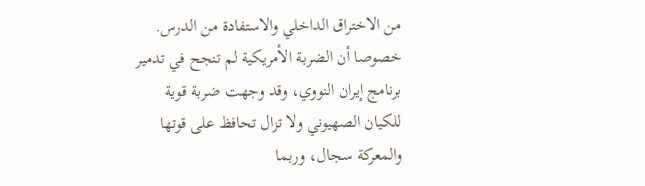من الاختراق الداخلي والاستفادة من الدرس.
خصوصا أن الضربة الأمريكية لم تنجح في تدمير برنامج إيران النووي، وقد وجهت ضربة قوية للكيان الصهيوني ولا تزال تحافظ على قوتها والمعركة سجال، وربما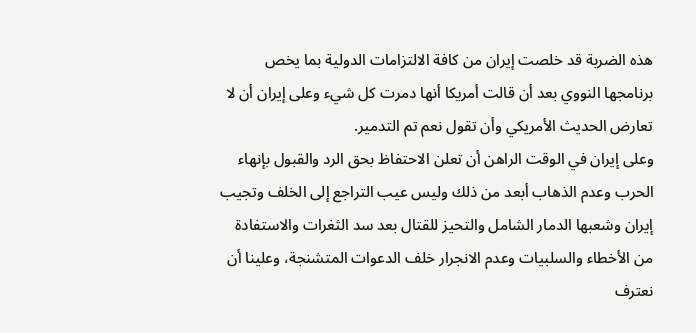هذه الضربة قد خلصت إيران من كافة الالتزامات الدولية بما يخص برنامجها النووي بعد أن قالت أمريكا أنها دمرت كل شيء وعلى إيران أن لا تعارض الحديث الأمريكي وأن تقول نعم تم التدمير.
وعلى إيران في الوقت الراهن أن تعلن الاحتفاظ بحق الرد والقبول بإنهاء الحرب وعدم الذهاب أبعد من ذلك وليس عيب التراجع إلى الخلف وتجيب إيران وشعبها الدمار الشامل والتحيز للقتال بعد سد الثغرات والاستفادة من الأخطاء والسلبيات وعدم الانجرار خلف الدعوات المتشنجة، وعلينا أن نعترف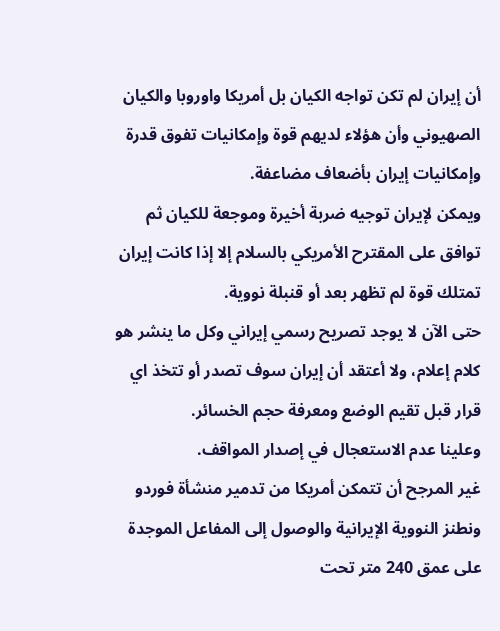أن إيران لم تكن تواجه الكيان بل أمريكا واوروبا والكيان الصهيوني وأن هؤلاء لديهم قوة وإمكانيات تفوق قدرة وإمكانيات إيران بأضعاف مضاعفة.
ويمكن لإيران توجيه ضربة أخيرة وموجعة للكيان ثم توافق على المقترح الأمريكي بالسلام إلا إذا كانت إيران تمتلك قوة لم تظهر بعد أو قنبلة نووية.
حتى الآن لا يوجد تصريح رسمي إيراني وكل ما ينشر هو كلام إعلام، ولا أعتقد أن إيران سوف تصدر أو تتخذ اي قرار قبل تقيم الوضع ومعرفة حجم الخسائر.
وعلينا عدم الاستعجال في إصدار المواقف.
غير المرجح أن تتمكن أمريكا من تدمير منشأة فوردو ونطنز النووية الإيرانية والوصول إلى المفاعل الموجدة على عمق 240 متر تحت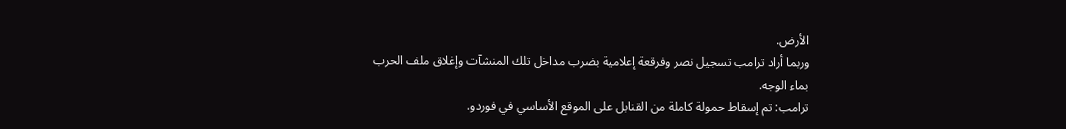الأرض.
وربما أراد ترامب تسجيل نصر وفرقعة إعلامية بضرب مداخل تلك المنشآت وإغلاق ملف الحرب بماء الوجه.
ترامب: تم إسقاط حمولة كاملة من القنابل على الموقع الأساسي في فوردو.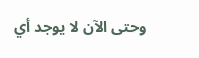وحتى الآن لا يوجد أي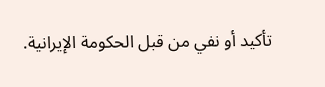تأكيد أو نفي من قبل الحكومة الإيرانية.